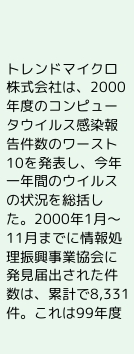トレンドマイクロ株式会社は、2000年度のコンピュータウイルス感染報告件数のワースト10を発表し、今年一年間のウイルスの状況を総括した。2000年1月〜11月までに情報処理振興事業協会に発見届出された件数は、累計で8,331件。これは99年度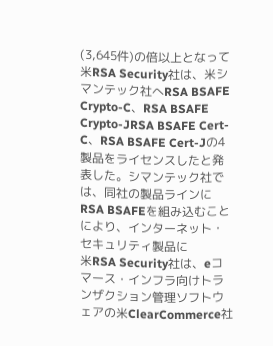(3,645件)の倍以上となって
米RSA Security社は、米シマンテック社へRSA BSAFE Crypto-C、RSA BSAFE Crypto-JRSA BSAFE Cert-C、RSA BSAFE Cert-Jの4製品をライセンスしたと発表した。シマンテック社では、同社の製品ラインにRSA BSAFEを組み込むことにより、インターネット・セキュリティ製品に
米RSA Security社は、eコマース・インフラ向けトランザクション管理ソフトウェアの米ClearCommerce社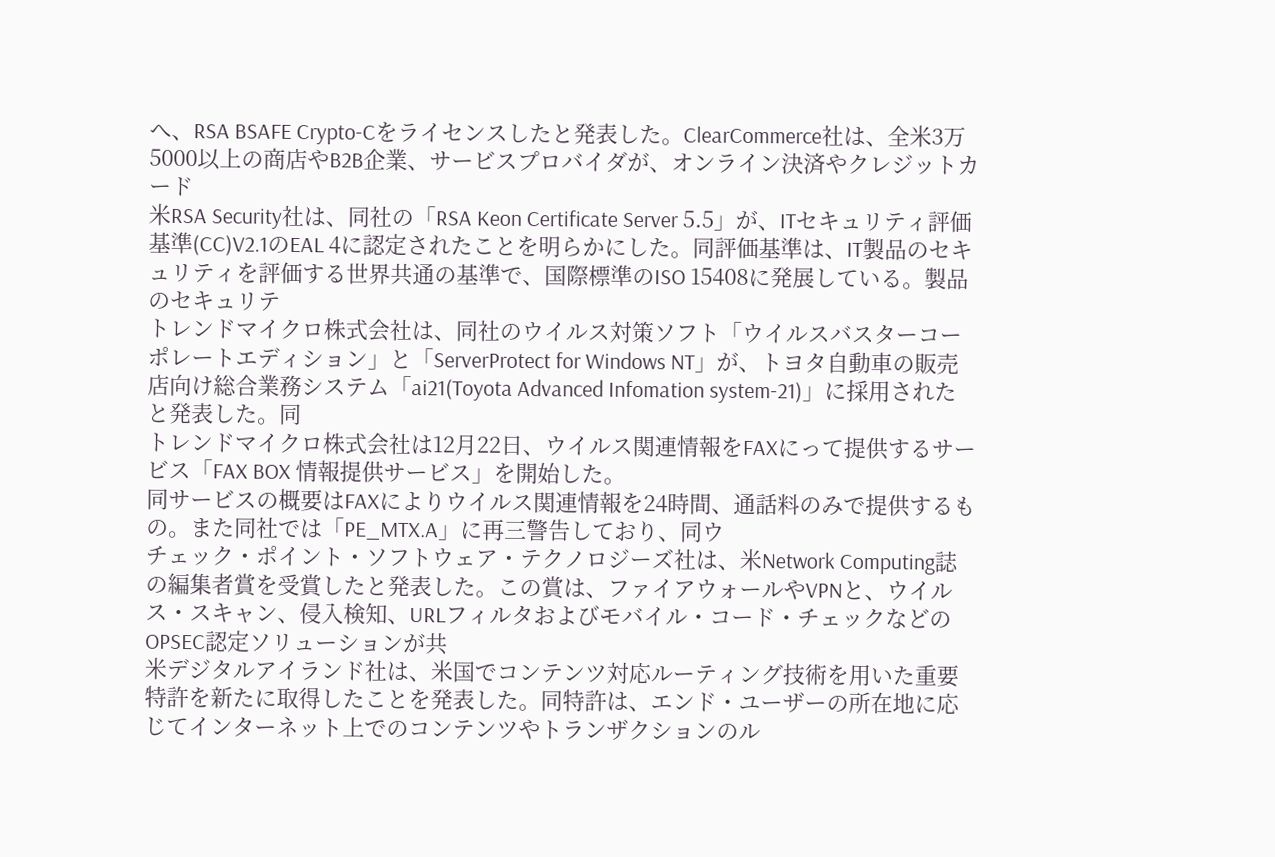へ、RSA BSAFE Crypto-Cをライセンスしたと発表した。ClearCommerce社は、全米3万5000以上の商店やB2B企業、サービスプロバイダが、オンライン決済やクレジットカード
米RSA Security社は、同社の「RSA Keon Certificate Server 5.5」が、ITセキュリティ評価基準(CC)V2.1のEAL 4に認定されたことを明らかにした。同評価基準は、IT製品のセキュリティを評価する世界共通の基準で、国際標準のISO 15408に発展している。製品のセキュリテ
トレンドマイクロ株式会社は、同社のウイルス対策ソフト「ウイルスバスターコーポレートエディション」と「ServerProtect for Windows NT」が、トヨタ自動車の販売店向け総合業務システム「ai21(Toyota Advanced Infomation system-21)」に採用されたと発表した。同
トレンドマイクロ株式会社は12月22日、ウイルス関連情報をFAXにって提供するサービス「FAX BOX 情報提供サービス」を開始した。
同サービスの概要はFAXによりウイルス関連情報を24時間、通話料のみで提供するもの。また同社では「PE_MTX.A」に再三警告しており、同ウ
チェック・ポイント・ソフトウェア・テクノロジーズ社は、米Network Computing誌の編集者賞を受賞したと発表した。この賞は、ファイアウォールやVPNと、ウイルス・スキャン、侵入検知、URLフィルタおよびモバイル・コード・チェックなどのOPSEC認定ソリューションが共
米デジタルアイランド社は、米国でコンテンツ対応ルーティング技術を用いた重要特許を新たに取得したことを発表した。同特許は、エンド・ユーザーの所在地に応じてインターネット上でのコンテンツやトランザクションのル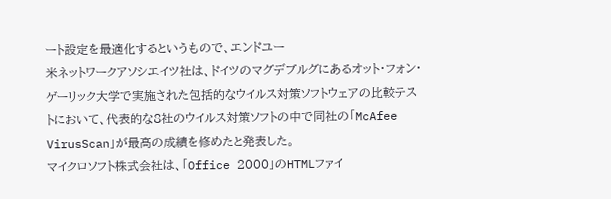ート設定を最適化するというもので、エンドユー
米ネットワークアソシエイツ社は、ドイツのマグデブルグにあるオット・フォン・ゲーリック大学で実施された包括的なウイルス対策ソフトウェアの比較テストにおいて、代表的な8社のウイルス対策ソフトの中で同社の「McAfee VirusScan」が最高の成績を修めたと発表した。
マイクロソフト株式会社は、「Office 2000」のHTMLファイ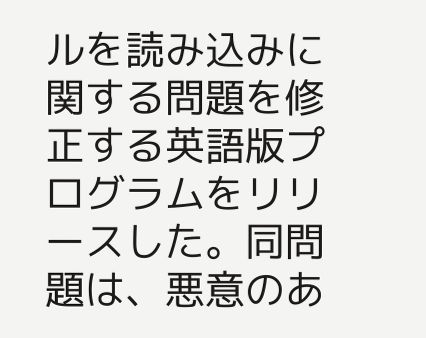ルを読み込みに関する問題を修正する英語版プログラムをリリースした。同問題は、悪意のあ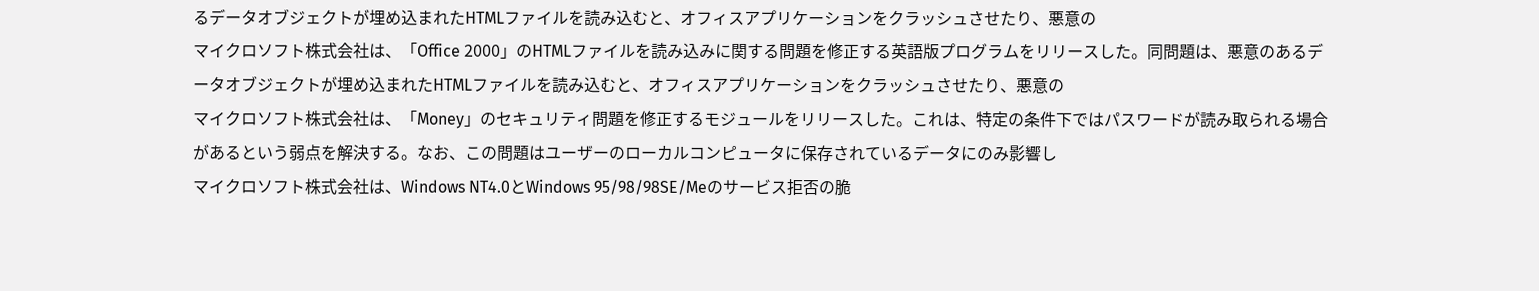るデータオブジェクトが埋め込まれたHTMLファイルを読み込むと、オフィスアプリケーションをクラッシュさせたり、悪意の
マイクロソフト株式会社は、「Office 2000」のHTMLファイルを読み込みに関する問題を修正する英語版プログラムをリリースした。同問題は、悪意のあるデータオブジェクトが埋め込まれたHTMLファイルを読み込むと、オフィスアプリケーションをクラッシュさせたり、悪意の
マイクロソフト株式会社は、「Money」のセキュリティ問題を修正するモジュールをリリースした。これは、特定の条件下ではパスワードが読み取られる場合があるという弱点を解決する。なお、この問題はユーザーのローカルコンピュータに保存されているデータにのみ影響し
マイクロソフト株式会社は、Windows NT4.0とWindows 95/98/98SE/Meのサービス拒否の脆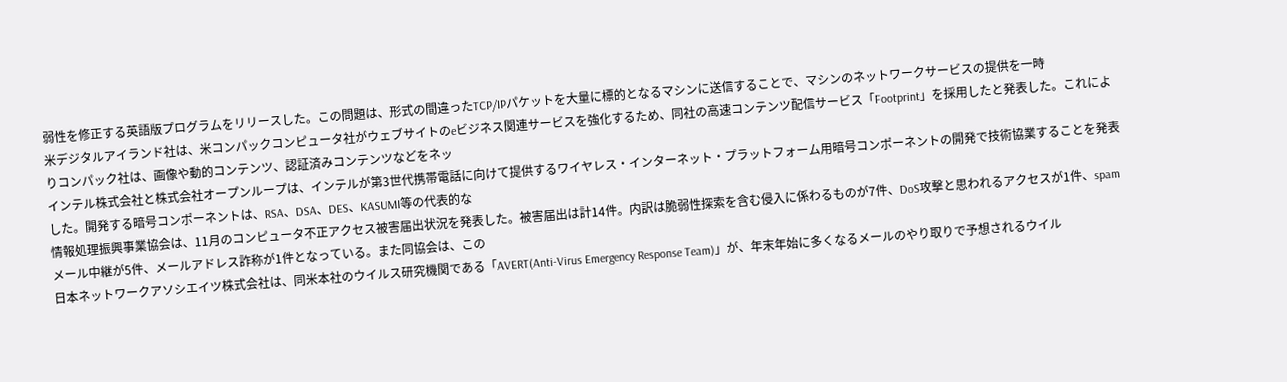弱性を修正する英語版プログラムをリリースした。この問題は、形式の間違ったTCP/IPパケットを大量に標的となるマシンに送信することで、マシンのネットワークサービスの提供を一時
米デジタルアイランド社は、米コンパックコンピュータ社がウェブサイトのeビジネス関連サービスを強化するため、同社の高速コンテンツ配信サービス「Footprint」を採用したと発表した。これによりコンパック社は、画像や動的コンテンツ、認証済みコンテンツなどをネッ
インテル株式会社と株式会社オープンループは、インテルが第3世代携帯電話に向けて提供するワイヤレス・インターネット・プラットフォーム用暗号コンポーネントの開発で技術協業することを発表した。開発する暗号コンポーネントは、RSA、DSA、DES、KASUMI等の代表的な
情報処理振興事業協会は、11月のコンピュータ不正アクセス被害届出状況を発表した。被害届出は計14件。内訳は脆弱性探索を含む侵入に係わるものが7件、DoS攻撃と思われるアクセスが1件、spamメール中継が5件、メールアドレス詐称が1件となっている。また同協会は、この
日本ネットワークアソシエイツ株式会社は、同米本社のウイルス研究機関である「AVERT(Anti-Virus Emergency Response Team)」が、年末年始に多くなるメールのやり取りで予想されるウイル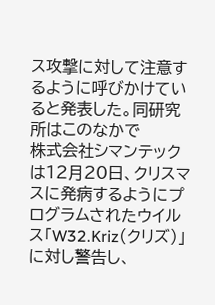ス攻撃に対して注意するように呼びかけていると発表した。同研究所はこのなかで
株式会社シマンテックは12月20日、クリスマスに発病するようにプログラムされたウイルス「W32.Kriz(クリズ)」に対し警告し、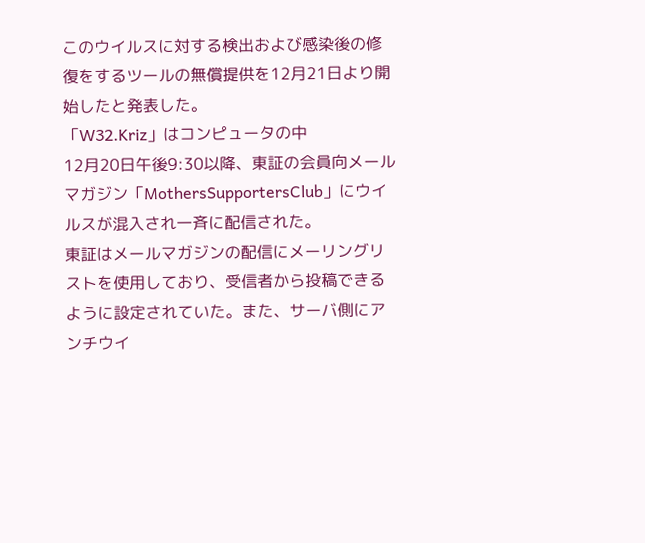このウイルスに対する検出および感染後の修復をするツールの無償提供を12月21日より開始したと発表した。
「W32.Kriz」はコンピュータの中
12月20日午後9:30以降、東証の会員向メールマガジン「MothersSupportersClub」にウイルスが混入され一斉に配信された。
東証はメールマガジンの配信にメーリングリストを使用しており、受信者から投稿できるように設定されていた。また、サーバ側にアンチウイ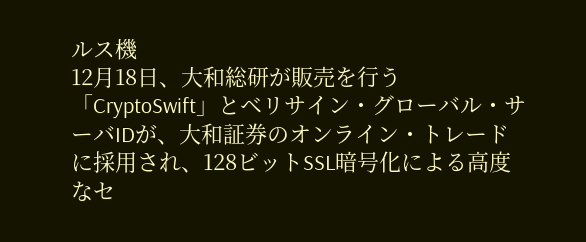ルス機
12月18日、大和総研が販売を行う「CryptoSwift」とベリサイン・グローバル・サーバIDが、大和証券のオンライン・トレードに採用され、128ビットSSL暗号化による高度なセ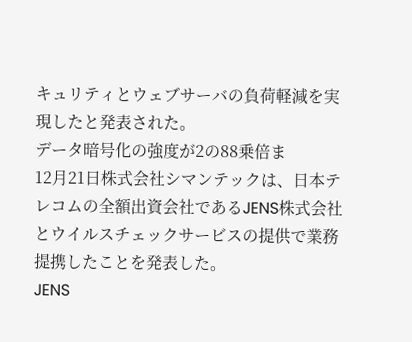キュリティとウェブサーバの負荷軽減を実現したと発表された。
データ暗号化の強度が2の88乗倍ま
12月21日株式会社シマンテックは、日本テレコムの全額出資会社であるJENS株式会社とウイルスチェックサービスの提供で業務提携したことを発表した。
JENS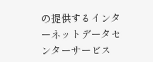の提供するインターネットデータセンターサービス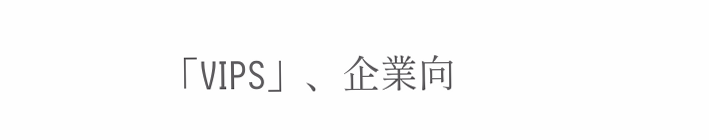「VIPS」、企業向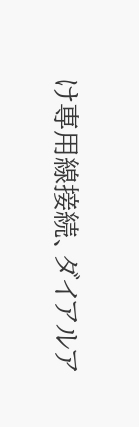け専用線接続、ダイアルア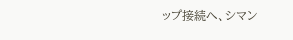ップ接続へ、シマン